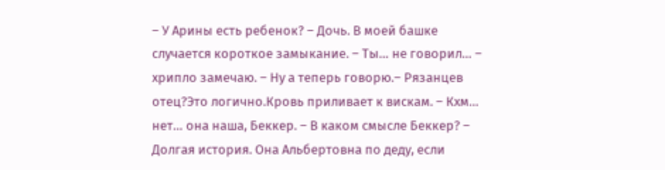– У Арины есть ребенок? – Дочь. В моей башке случается короткое замыкание. – Ты… не говорил… – хрипло замечаю. – Ну а теперь говорю.– Рязанцев отец?Это логично.Кровь приливает к вискам. – Кхм… нет… она наша, Беккер. – В каком смысле Беккер? – Долгая история. Она Альбертовна по деду, если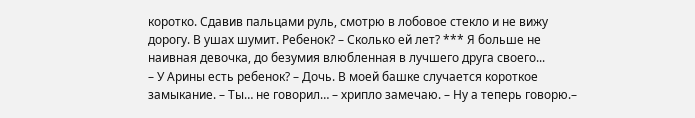коротко. Сдавив пальцами руль, смотрю в лобовое стекло и не вижу дорогу. В ушах шумит. Ребенок? – Сколько ей лет? *** Я больше не наивная девочка, до безумия влюбленная в лучшего друга своего...
– У Арины есть ребенок? – Дочь. В моей башке случается короткое замыкание. – Ты… не говорил… – хрипло замечаю. – Ну а теперь говорю.–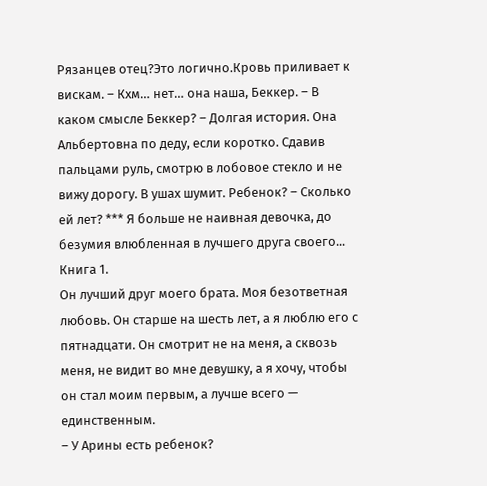Рязанцев отец?Это логично.Кровь приливает к вискам. – Кхм… нет… она наша, Беккер. – В каком смысле Беккер? – Долгая история. Она Альбертовна по деду, если коротко. Сдавив пальцами руль, смотрю в лобовое стекло и не вижу дорогу. В ушах шумит. Ребенок? – Сколько ей лет? *** Я больше не наивная девочка, до безумия влюбленная в лучшего друга своего...
Книга 1.
Он лучший друг моего брата. Моя безответная любовь. Он старше на шесть лет, а я люблю его с пятнадцати. Он смотрит не на меня, а сквозь меня, не видит во мне девушку, а я хочу, чтобы он стал моим первым, а лучше всего — единственным.
– У Арины есть ребенок?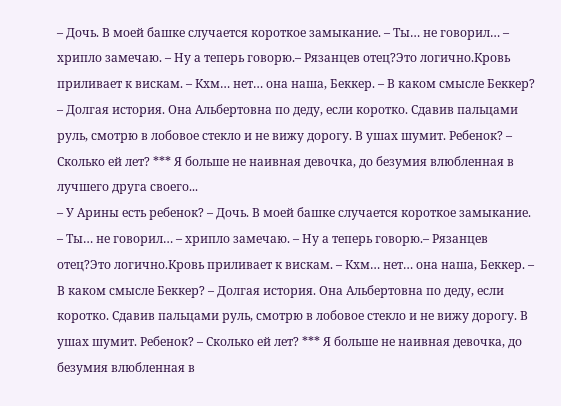– Дочь. В моей башке случается короткое замыкание. – Ты… не говорил… – хрипло замечаю. – Ну а теперь говорю.– Рязанцев отец?Это логично.Кровь приливает к вискам. – Кхм… нет… она наша, Беккер. – В каком смысле Беккер? – Долгая история. Она Альбертовна по деду, если коротко. Сдавив пальцами руль, смотрю в лобовое стекло и не вижу дорогу. В ушах шумит. Ребенок? – Сколько ей лет? *** Я больше не наивная девочка, до безумия влюбленная в лучшего друга своего...
– У Арины есть ребенок? – Дочь. В моей башке случается короткое замыкание. – Ты… не говорил… – хрипло замечаю. – Ну а теперь говорю.– Рязанцев отец?Это логично.Кровь приливает к вискам. – Кхм… нет… она наша, Беккер. – В каком смысле Беккер? – Долгая история. Она Альбертовна по деду, если коротко. Сдавив пальцами руль, смотрю в лобовое стекло и не вижу дорогу. В ушах шумит. Ребенок? – Сколько ей лет? *** Я больше не наивная девочка, до безумия влюбленная в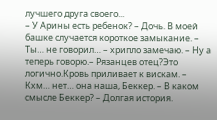лучшего друга своего...
– У Арины есть ребенок? – Дочь. В моей башке случается короткое замыкание. – Ты… не говорил… – хрипло замечаю. – Ну а теперь говорю.– Рязанцев отец?Это логично.Кровь приливает к вискам. – Кхм… нет… она наша, Беккер. – В каком смысле Беккер? – Долгая история.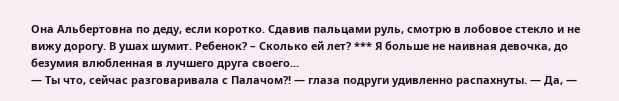Она Альбертовна по деду, если коротко. Сдавив пальцами руль, смотрю в лобовое стекло и не вижу дорогу. В ушах шумит. Ребенок? – Сколько ей лет? *** Я больше не наивная девочка, до безумия влюбленная в лучшего друга своего...
— Ты что, сейчас разговаривала с Палачом?! — глаза подруги удивленно распахнуты. — Да, —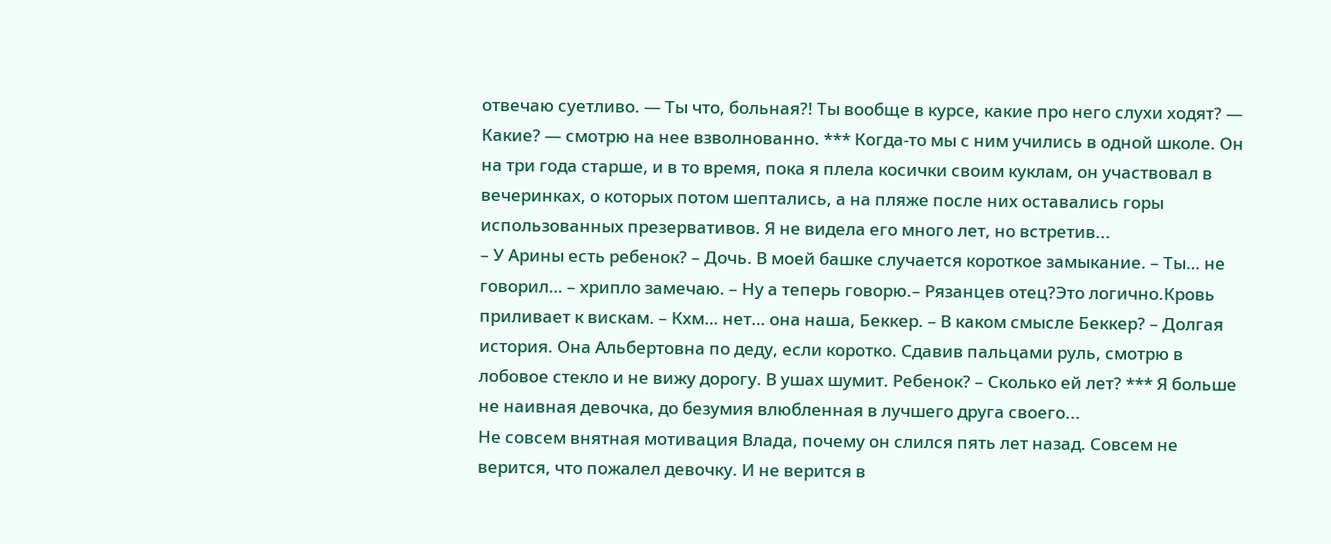отвечаю суетливо. — Ты что, больная?! Ты вообще в курсе, какие про него слухи ходят? — Какие? — смотрю на нее взволнованно. *** Когда-то мы с ним учились в одной школе. Он на три года старше, и в то время, пока я плела косички своим куклам, он участвовал в вечеринках, о которых потом шептались, а на пляже после них оставались горы использованных презервативов. Я не видела его много лет, но встретив...
– У Арины есть ребенок? – Дочь. В моей башке случается короткое замыкание. – Ты… не говорил… – хрипло замечаю. – Ну а теперь говорю.– Рязанцев отец?Это логично.Кровь приливает к вискам. – Кхм… нет… она наша, Беккер. – В каком смысле Беккер? – Долгая история. Она Альбертовна по деду, если коротко. Сдавив пальцами руль, смотрю в лобовое стекло и не вижу дорогу. В ушах шумит. Ребенок? – Сколько ей лет? *** Я больше не наивная девочка, до безумия влюбленная в лучшего друга своего...
Не совсем внятная мотивация Влада, почему он слился пять лет назад. Совсем не верится, что пожалел девочку. И не верится в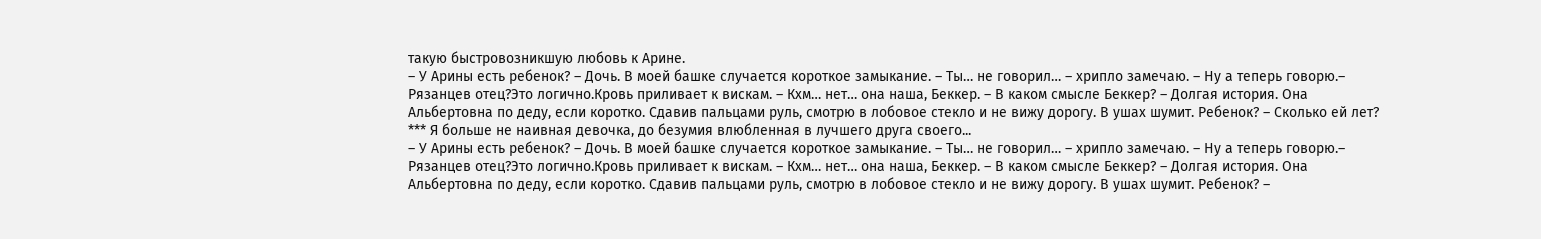такую быстровозникшую любовь к Арине.
– У Арины есть ребенок? – Дочь. В моей башке случается короткое замыкание. – Ты… не говорил… – хрипло замечаю. – Ну а теперь говорю.– Рязанцев отец?Это логично.Кровь приливает к вискам. – Кхм… нет… она наша, Беккер. – В каком смысле Беккер? – Долгая история. Она Альбертовна по деду, если коротко. Сдавив пальцами руль, смотрю в лобовое стекло и не вижу дорогу. В ушах шумит. Ребенок? – Сколько ей лет? *** Я больше не наивная девочка, до безумия влюбленная в лучшего друга своего...
– У Арины есть ребенок? – Дочь. В моей башке случается короткое замыкание. – Ты… не говорил… – хрипло замечаю. – Ну а теперь говорю.– Рязанцев отец?Это логично.Кровь приливает к вискам. – Кхм… нет… она наша, Беккер. – В каком смысле Беккер? – Долгая история. Она Альбертовна по деду, если коротко. Сдавив пальцами руль, смотрю в лобовое стекло и не вижу дорогу. В ушах шумит. Ребенок? –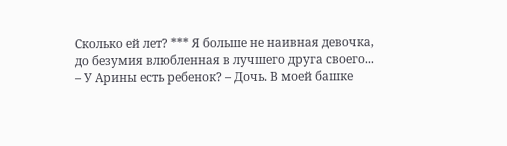Сколько ей лет? *** Я больше не наивная девочка, до безумия влюбленная в лучшего друга своего...
– У Арины есть ребенок? – Дочь. В моей башке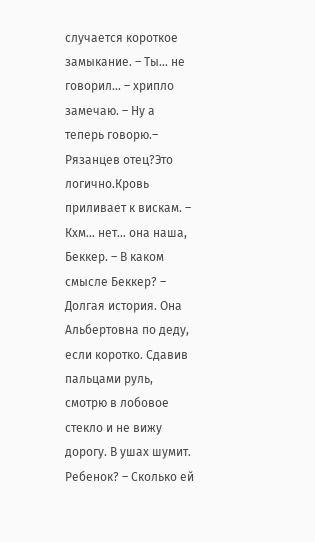случается короткое замыкание. – Ты… не говорил… – хрипло замечаю. – Ну а теперь говорю.– Рязанцев отец?Это логично.Кровь приливает к вискам. – Кхм… нет… она наша, Беккер. – В каком смысле Беккер? – Долгая история. Она Альбертовна по деду, если коротко. Сдавив пальцами руль, смотрю в лобовое стекло и не вижу дорогу. В ушах шумит. Ребенок? – Сколько ей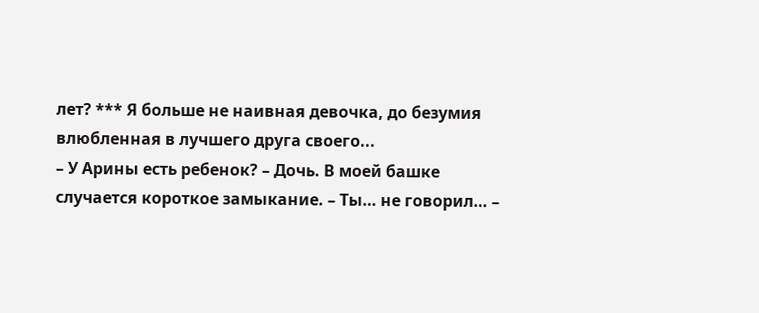лет? *** Я больше не наивная девочка, до безумия влюбленная в лучшего друга своего...
– У Арины есть ребенок? – Дочь. В моей башке случается короткое замыкание. – Ты… не говорил… –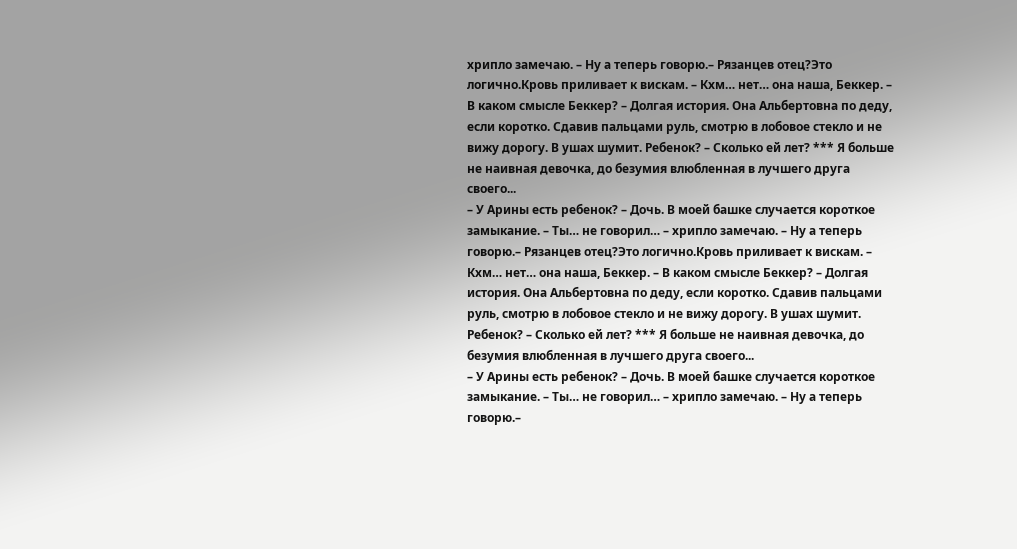хрипло замечаю. – Ну а теперь говорю.– Рязанцев отец?Это логично.Кровь приливает к вискам. – Кхм… нет… она наша, Беккер. – В каком смысле Беккер? – Долгая история. Она Альбертовна по деду, если коротко. Сдавив пальцами руль, смотрю в лобовое стекло и не вижу дорогу. В ушах шумит. Ребенок? – Сколько ей лет? *** Я больше не наивная девочка, до безумия влюбленная в лучшего друга своего...
– У Арины есть ребенок? – Дочь. В моей башке случается короткое замыкание. – Ты… не говорил… – хрипло замечаю. – Ну а теперь говорю.– Рязанцев отец?Это логично.Кровь приливает к вискам. – Кхм… нет… она наша, Беккер. – В каком смысле Беккер? – Долгая история. Она Альбертовна по деду, если коротко. Сдавив пальцами руль, смотрю в лобовое стекло и не вижу дорогу. В ушах шумит. Ребенок? – Сколько ей лет? *** Я больше не наивная девочка, до безумия влюбленная в лучшего друга своего...
– У Арины есть ребенок? – Дочь. В моей башке случается короткое замыкание. – Ты… не говорил… – хрипло замечаю. – Ну а теперь говорю.–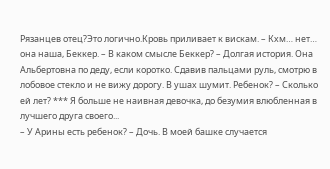Рязанцев отец?Это логично.Кровь приливает к вискам. – Кхм… нет… она наша, Беккер. – В каком смысле Беккер? – Долгая история. Она Альбертовна по деду, если коротко. Сдавив пальцами руль, смотрю в лобовое стекло и не вижу дорогу. В ушах шумит. Ребенок? – Сколько ей лет? *** Я больше не наивная девочка, до безумия влюбленная в лучшего друга своего...
– У Арины есть ребенок? – Дочь. В моей башке случается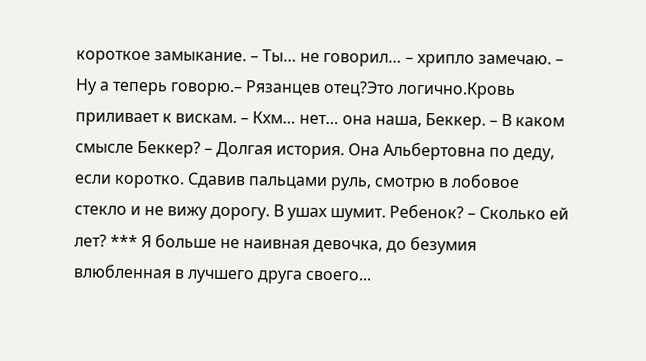короткое замыкание. – Ты… не говорил… – хрипло замечаю. – Ну а теперь говорю.– Рязанцев отец?Это логично.Кровь приливает к вискам. – Кхм… нет… она наша, Беккер. – В каком смысле Беккер? – Долгая история. Она Альбертовна по деду, если коротко. Сдавив пальцами руль, смотрю в лобовое стекло и не вижу дорогу. В ушах шумит. Ребенок? – Сколько ей лет? *** Я больше не наивная девочка, до безумия влюбленная в лучшего друга своего...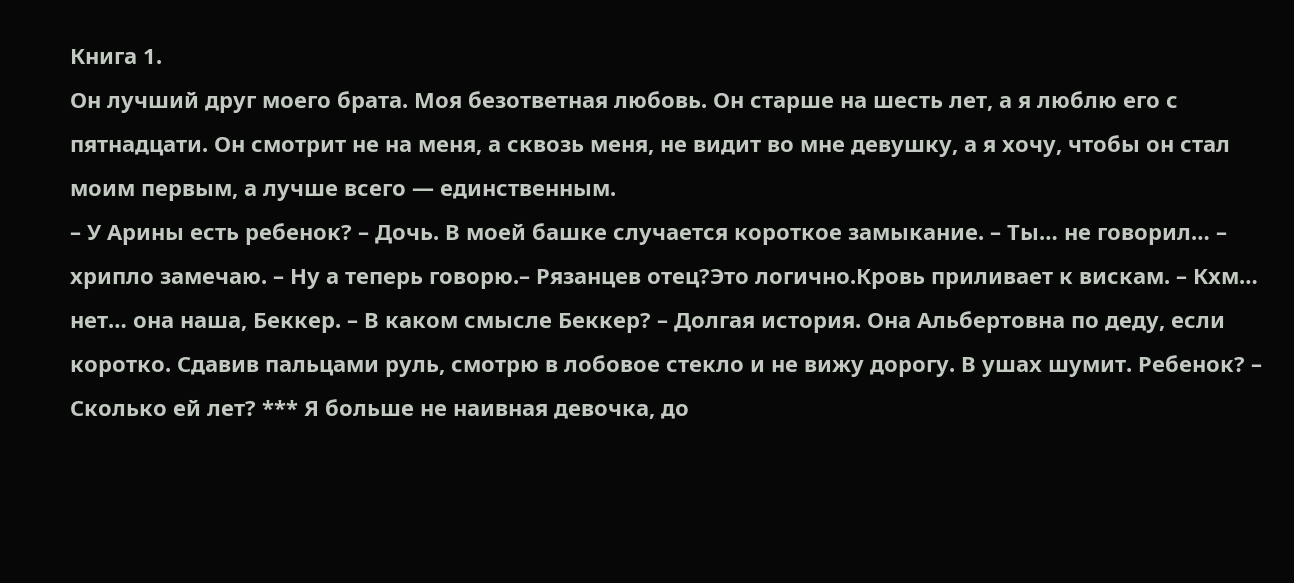Книга 1.
Он лучший друг моего брата. Моя безответная любовь. Он старше на шесть лет, а я люблю его с пятнадцати. Он смотрит не на меня, а сквозь меня, не видит во мне девушку, а я хочу, чтобы он стал моим первым, а лучше всего — единственным.
– У Арины есть ребенок? – Дочь. В моей башке случается короткое замыкание. – Ты… не говорил… – хрипло замечаю. – Ну а теперь говорю.– Рязанцев отец?Это логично.Кровь приливает к вискам. – Кхм… нет… она наша, Беккер. – В каком смысле Беккер? – Долгая история. Она Альбертовна по деду, если коротко. Сдавив пальцами руль, смотрю в лобовое стекло и не вижу дорогу. В ушах шумит. Ребенок? – Сколько ей лет? *** Я больше не наивная девочка, до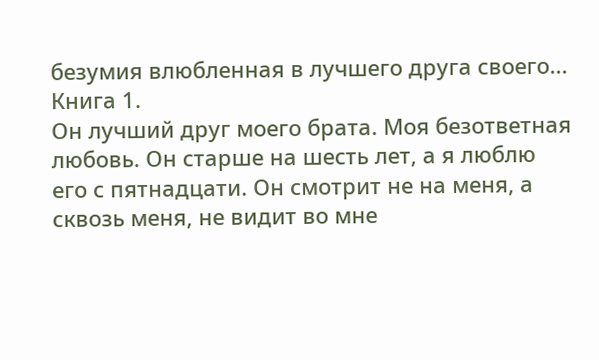безумия влюбленная в лучшего друга своего...
Книга 1.
Он лучший друг моего брата. Моя безответная любовь. Он старше на шесть лет, а я люблю его с пятнадцати. Он смотрит не на меня, а сквозь меня, не видит во мне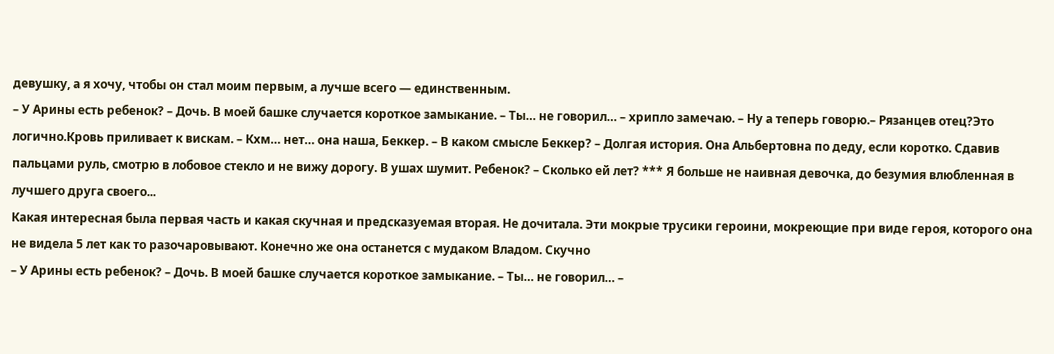девушку, а я хочу, чтобы он стал моим первым, а лучше всего — единственным.
– У Арины есть ребенок? – Дочь. В моей башке случается короткое замыкание. – Ты… не говорил… – хрипло замечаю. – Ну а теперь говорю.– Рязанцев отец?Это логично.Кровь приливает к вискам. – Кхм… нет… она наша, Беккер. – В каком смысле Беккер? – Долгая история. Она Альбертовна по деду, если коротко. Сдавив пальцами руль, смотрю в лобовое стекло и не вижу дорогу. В ушах шумит. Ребенок? – Сколько ей лет? *** Я больше не наивная девочка, до безумия влюбленная в лучшего друга своего...
Какая интересная была первая часть и какая скучная и предсказуемая вторая. Не дочитала. Эти мокрые трусики героини, мокреющие при виде героя, которого она не видела 5 лет как то разочаровывают. Конечно же она останется с мудаком Владом. Скучно
– У Арины есть ребенок? – Дочь. В моей башке случается короткое замыкание. – Ты… не говорил… –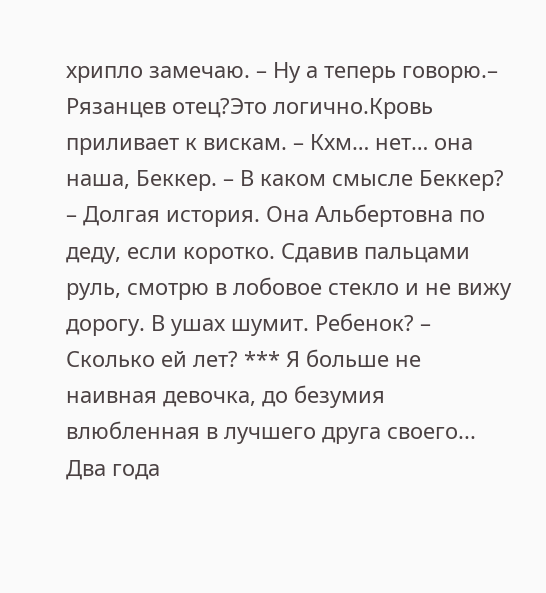хрипло замечаю. – Ну а теперь говорю.– Рязанцев отец?Это логично.Кровь приливает к вискам. – Кхм… нет… она наша, Беккер. – В каком смысле Беккер? – Долгая история. Она Альбертовна по деду, если коротко. Сдавив пальцами руль, смотрю в лобовое стекло и не вижу дорогу. В ушах шумит. Ребенок? – Сколько ей лет? *** Я больше не наивная девочка, до безумия влюбленная в лучшего друга своего...
Два года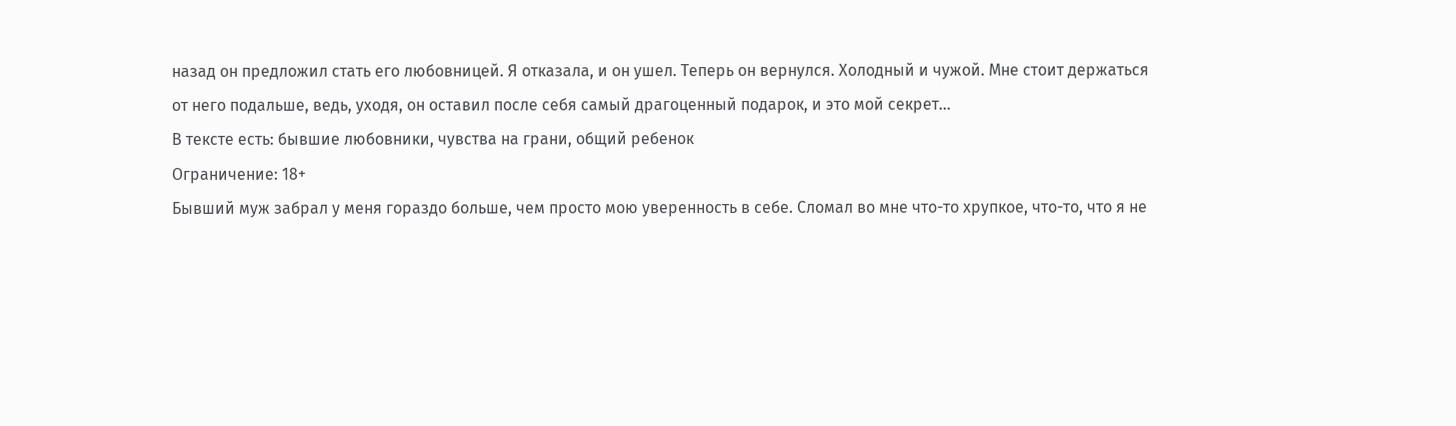назад он предложил стать его любовницей. Я отказала, и он ушел. Теперь он вернулся. Холодный и чужой. Мне стоит держаться от него подальше, ведь, уходя, он оставил после себя самый драгоценный подарок, и это мой секрет…
В тексте есть: бывшие любовники, чувства на грани, общий ребенок
Ограничение: 18+
Бывший муж забрал у меня гораздо больше, чем просто мою уверенность в себе. Сломал во мне что-то хрупкое, что-то, что я не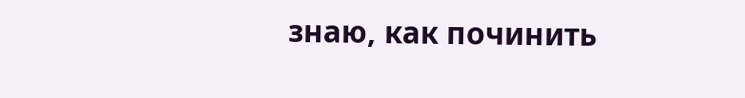знаю, как починить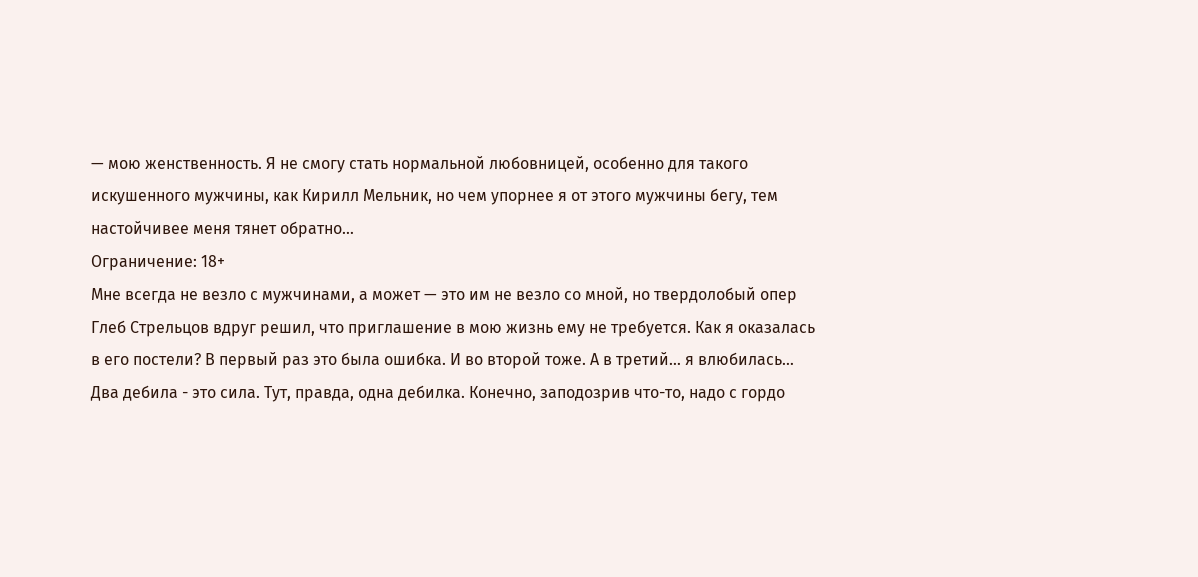— мою женственность. Я не смогу стать нормальной любовницей, особенно для такого искушенного мужчины, как Кирилл Мельник, но чем упорнее я от этого мужчины бегу, тем настойчивее меня тянет обратно…
Ограничение: 18+
Мне всегда не везло с мужчинами, а может — это им не везло со мной, но твердолобый опер Глеб Стрельцов вдруг решил, что приглашение в мою жизнь ему не требуется. Как я оказалась в его постели? В первый раз это была ошибка. И во второй тоже. А в третий… я влюбилась…
Два дебила - это сила. Тут, правда, одна дебилка. Конечно, заподозрив что-то, надо с гордо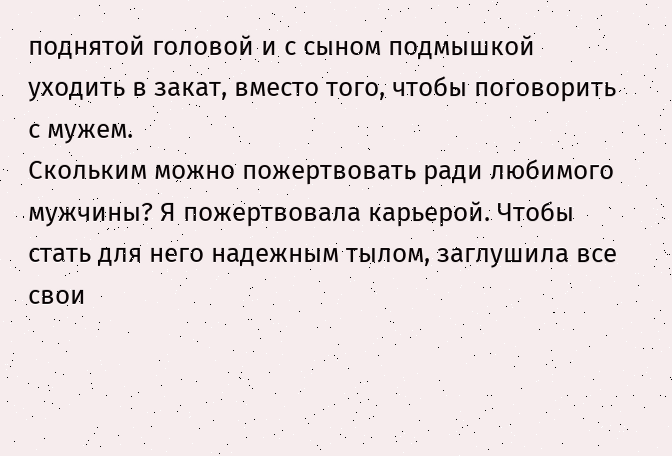поднятой головой и с сыном подмышкой уходить в закат, вместо того, чтобы поговорить с мужем.
Скольким можно пожертвовать ради любимого мужчины? Я пожертвовала карьерой. Чтобы стать для него надежным тылом, заглушила все свои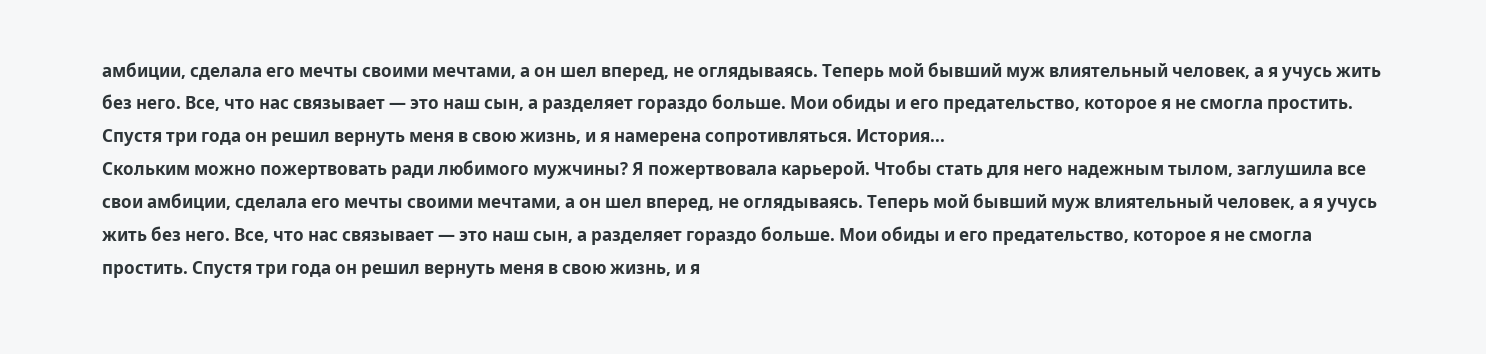амбиции, сделала его мечты своими мечтами, а он шел вперед, не оглядываясь. Теперь мой бывший муж влиятельный человек, а я учусь жить без него. Все, что нас связывает — это наш сын, а разделяет гораздо больше. Мои обиды и его предательство, которое я не смогла простить. Спустя три года он решил вернуть меня в свою жизнь, и я намерена сопротивляться. История...
Скольким можно пожертвовать ради любимого мужчины? Я пожертвовала карьерой. Чтобы стать для него надежным тылом, заглушила все свои амбиции, сделала его мечты своими мечтами, а он шел вперед, не оглядываясь. Теперь мой бывший муж влиятельный человек, а я учусь жить без него. Все, что нас связывает — это наш сын, а разделяет гораздо больше. Мои обиды и его предательство, которое я не смогла простить. Спустя три года он решил вернуть меня в свою жизнь, и я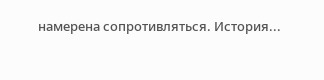намерена сопротивляться. История...